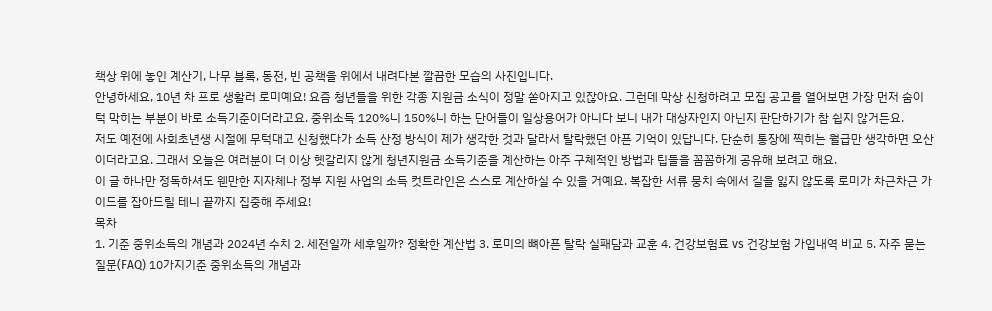책상 위에 놓인 계산기, 나무 블록, 동전, 빈 공책을 위에서 내려다본 깔끔한 모습의 사진입니다.
안녕하세요, 10년 차 프로 생활러 로미예요! 요즘 청년들을 위한 각종 지원금 소식이 정말 쏟아지고 있잖아요. 그런데 막상 신청하려고 모집 공고를 열어보면 가장 먼저 숨이 턱 막히는 부분이 바로 소득기준이더라고요. 중위소득 120%니 150%니 하는 단어들이 일상용어가 아니다 보니 내가 대상자인지 아닌지 판단하기가 참 쉽지 않거든요.
저도 예전에 사회초년생 시절에 무턱대고 신청했다가 소득 산정 방식이 제가 생각한 것과 달라서 탈락했던 아픈 기억이 있답니다. 단순히 통장에 찍히는 월급만 생각하면 오산이더라고요. 그래서 오늘은 여러분이 더 이상 헷갈리지 않게 청년지원금 소득기준을 계산하는 아주 구체적인 방법과 팁들을 꼼꼼하게 공유해 보려고 해요.
이 글 하나만 정독하셔도 웬만한 지자체나 정부 지원 사업의 소득 컷트라인은 스스로 계산하실 수 있을 거예요. 복잡한 서류 뭉치 속에서 길을 잃지 않도록 로미가 차근차근 가이드를 잡아드릴 테니 끝까지 집중해 주세요!
목차
1. 기준 중위소득의 개념과 2024년 수치 2. 세전일까 세후일까? 정확한 계산법 3. 로미의 뼈아픈 탈락 실패담과 교훈 4. 건강보험료 vs 건강보험 가입내역 비교 5. 자주 묻는 질문(FAQ) 10가지기준 중위소득의 개념과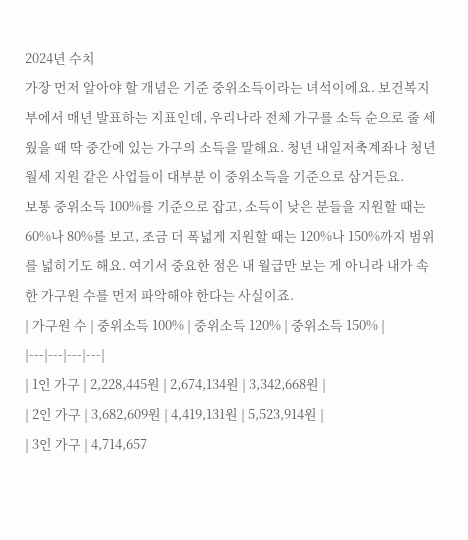2024년 수치
가장 먼저 알아야 할 개념은 기준 중위소득이라는 녀석이에요. 보건복지부에서 매년 발표하는 지표인데, 우리나라 전체 가구를 소득 순으로 줄 세웠을 때 딱 중간에 있는 가구의 소득을 말해요. 청년 내일저축계좌나 청년 월세 지원 같은 사업들이 대부분 이 중위소득을 기준으로 삼거든요.
보통 중위소득 100%를 기준으로 잡고, 소득이 낮은 분들을 지원할 때는 60%나 80%를 보고, 조금 더 폭넓게 지원할 때는 120%나 150%까지 범위를 넓히기도 해요. 여기서 중요한 점은 내 월급만 보는 게 아니라 내가 속한 가구원 수를 먼저 파악해야 한다는 사실이죠.
| 가구원 수 | 중위소득 100% | 중위소득 120% | 중위소득 150% |
|---|---|---|---|
| 1인 가구 | 2,228,445원 | 2,674,134원 | 3,342,668원 |
| 2인 가구 | 3,682,609원 | 4,419,131원 | 5,523,914원 |
| 3인 가구 | 4,714,657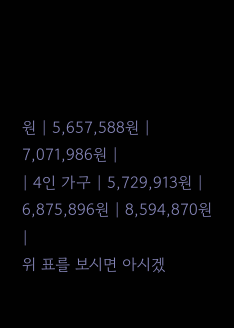원 | 5,657,588원 | 7,071,986원 |
| 4인 가구 | 5,729,913원 | 6,875,896원 | 8,594,870원 |
위 표를 보시면 아시겠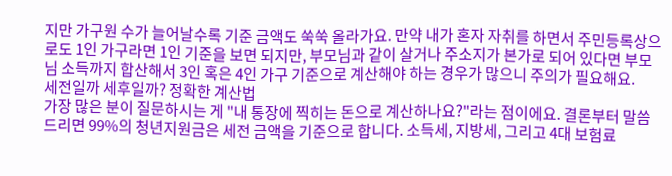지만 가구원 수가 늘어날수록 기준 금액도 쑥쑥 올라가요. 만약 내가 혼자 자취를 하면서 주민등록상으로도 1인 가구라면 1인 기준을 보면 되지만, 부모님과 같이 살거나 주소지가 본가로 되어 있다면 부모님 소득까지 합산해서 3인 혹은 4인 가구 기준으로 계산해야 하는 경우가 많으니 주의가 필요해요.
세전일까 세후일까? 정확한 계산법
가장 많은 분이 질문하시는 게 "내 통장에 찍히는 돈으로 계산하나요?"라는 점이에요. 결론부터 말씀드리면 99%의 청년지원금은 세전 금액을 기준으로 합니다. 소득세, 지방세, 그리고 4대 보험료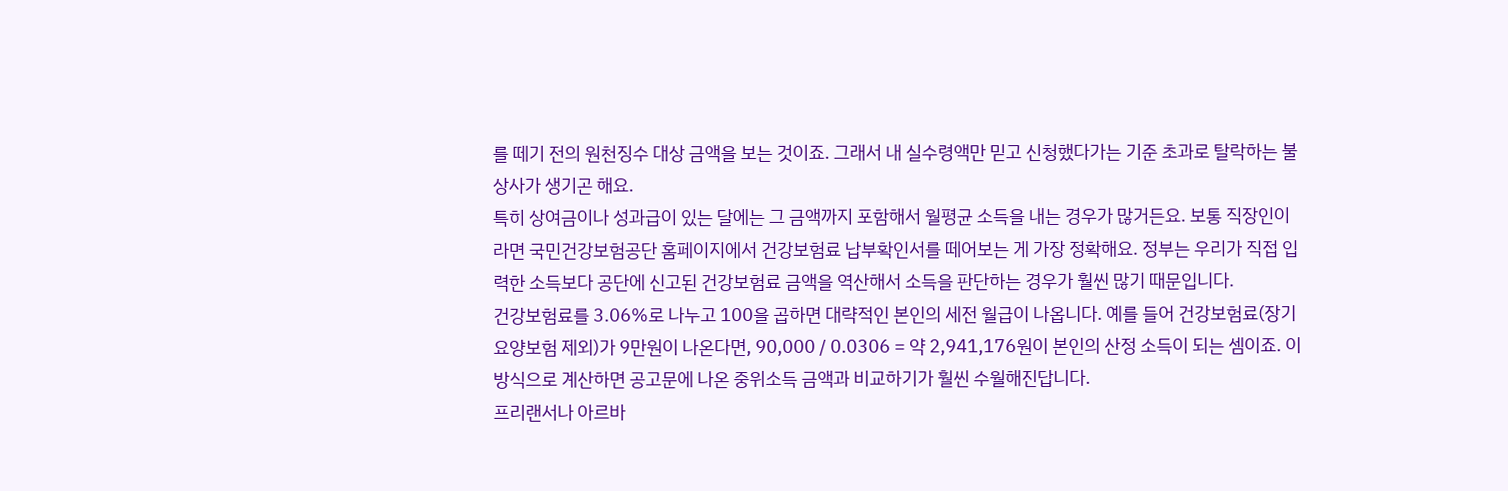를 떼기 전의 원천징수 대상 금액을 보는 것이죠. 그래서 내 실수령액만 믿고 신청했다가는 기준 초과로 탈락하는 불상사가 생기곤 해요.
특히 상여금이나 성과급이 있는 달에는 그 금액까지 포함해서 월평균 소득을 내는 경우가 많거든요. 보통 직장인이라면 국민건강보험공단 홈페이지에서 건강보험료 납부확인서를 떼어보는 게 가장 정확해요. 정부는 우리가 직접 입력한 소득보다 공단에 신고된 건강보험료 금액을 역산해서 소득을 판단하는 경우가 훨씬 많기 때문입니다.
건강보험료를 3.06%로 나누고 100을 곱하면 대략적인 본인의 세전 월급이 나옵니다. 예를 들어 건강보험료(장기요양보험 제외)가 9만원이 나온다면, 90,000 / 0.0306 = 약 2,941,176원이 본인의 산정 소득이 되는 셈이죠. 이 방식으로 계산하면 공고문에 나온 중위소득 금액과 비교하기가 훨씬 수월해진답니다.
프리랜서나 아르바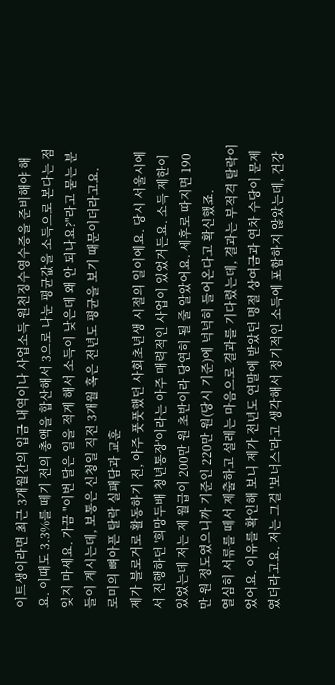이트생이라면 최근 3개월간의 입금 내역이나 사업소득 원천징수영수증을 준비해야 해요. 이때도 3.3%를 떼기 전의 총액을 합산해서 3으로 나눈 평균값을 소득으로 본다는 점 잊지 마세요. 가끔 "이번 달은 일을 적게 해서 소득이 낮은데 왜 안 되나요?"라고 묻는 분들이 계시는데, 보통은 신청일 직전 3개월 혹은 전년도 평균을 보기 때문이더라고요.
로미의 뼈아픈 탈락 실패담과 교훈
제가 블로거로 활동하기 전, 아주 풋풋했던 사회초년생 시절의 일이에요. 당시 서울시에서 진행하던 '희망두배 청년통장'이라는 아주 매력적인 사업이 있었거든요. 소득 제한이 있었는데 저는 제 월급이 200만 원 초반이라 당연히 될 줄 알았어요. 세후로 따지면 190만 원 정도였으니까 기준인 220만 원(당시 기준)에 넉넉히 들어온다고 확신했죠.
열심히 서류를 떼서 제출하고 설레는 마음으로 결과를 기다렸는데, 결과는 부적격 탈락이었어요. 이유를 확인해 보니 제가 전년도 연말에 받았던 명절 상여금과 연차 수당이 문제였더라고요. 저는 그걸 '보너스'라고 생각해서 정기적인 소득에 포함하지 않았는데, 건강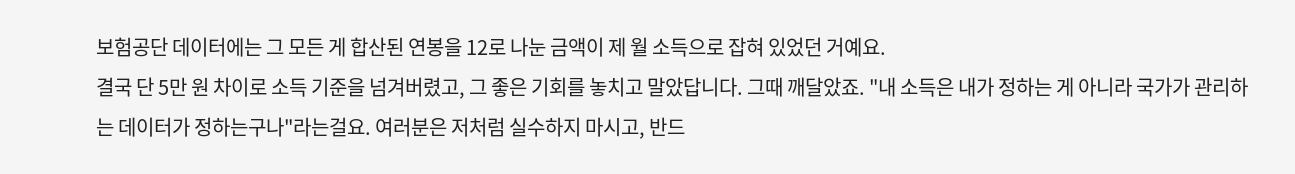보험공단 데이터에는 그 모든 게 합산된 연봉을 12로 나눈 금액이 제 월 소득으로 잡혀 있었던 거예요.
결국 단 5만 원 차이로 소득 기준을 넘겨버렸고, 그 좋은 기회를 놓치고 말았답니다. 그때 깨달았죠. "내 소득은 내가 정하는 게 아니라 국가가 관리하는 데이터가 정하는구나"라는걸요. 여러분은 저처럼 실수하지 마시고, 반드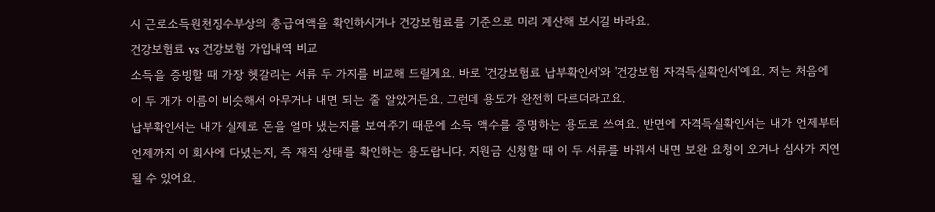시 근로소득원천징수부상의 총급여액을 확인하시거나 건강보험료를 기준으로 미리 계산해 보시길 바라요.
건강보험료 vs 건강보험 가입내역 비교
소득을 증빙할 때 가장 헷갈리는 서류 두 가지를 비교해 드릴게요. 바로 '건강보험료 납부확인서'와 '건강보험 자격득실확인서'예요. 저는 처음에 이 두 개가 이름이 비슷해서 아무거나 내면 되는 줄 알았거든요. 그런데 용도가 완전히 다르더라고요.
납부확인서는 내가 실제로 돈을 얼마 냈는지를 보여주기 때문에 소득 액수를 증명하는 용도로 쓰여요. 반면에 자격득실확인서는 내가 언제부터 언제까지 이 회사에 다녔는지, 즉 재직 상태를 확인하는 용도랍니다. 지원금 신청할 때 이 두 서류를 바꿔서 내면 보완 요청이 오거나 심사가 지연될 수 있어요.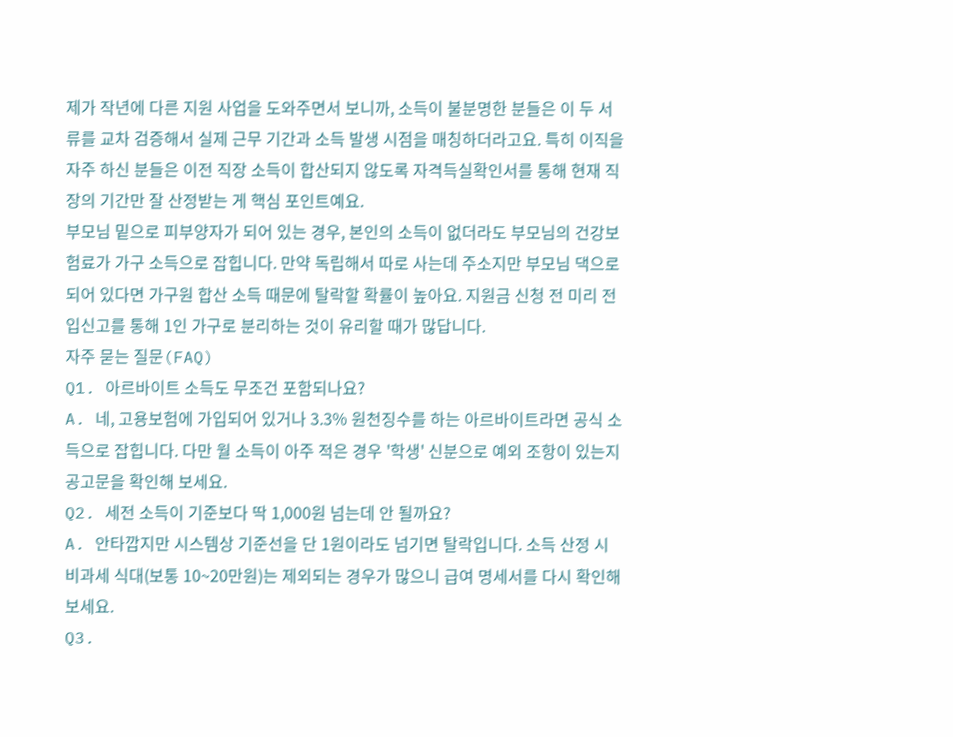제가 작년에 다른 지원 사업을 도와주면서 보니까, 소득이 불분명한 분들은 이 두 서류를 교차 검증해서 실제 근무 기간과 소득 발생 시점을 매칭하더라고요. 특히 이직을 자주 하신 분들은 이전 직장 소득이 합산되지 않도록 자격득실확인서를 통해 현재 직장의 기간만 잘 산정받는 게 핵심 포인트예요.
부모님 밑으로 피부양자가 되어 있는 경우, 본인의 소득이 없더라도 부모님의 건강보험료가 가구 소득으로 잡힙니다. 만약 독립해서 따로 사는데 주소지만 부모님 댁으로 되어 있다면 가구원 합산 소득 때문에 탈락할 확률이 높아요. 지원금 신청 전 미리 전입신고를 통해 1인 가구로 분리하는 것이 유리할 때가 많답니다.
자주 묻는 질문(FAQ)
Q1. 아르바이트 소득도 무조건 포함되나요?
A. 네, 고용보험에 가입되어 있거나 3.3% 원천징수를 하는 아르바이트라면 공식 소득으로 잡힙니다. 다만 월 소득이 아주 적은 경우 '학생' 신분으로 예외 조항이 있는지 공고문을 확인해 보세요.
Q2. 세전 소득이 기준보다 딱 1,000원 넘는데 안 될까요?
A. 안타깝지만 시스템상 기준선을 단 1원이라도 넘기면 탈락입니다. 소득 산정 시 비과세 식대(보통 10~20만원)는 제외되는 경우가 많으니 급여 명세서를 다시 확인해 보세요.
Q3.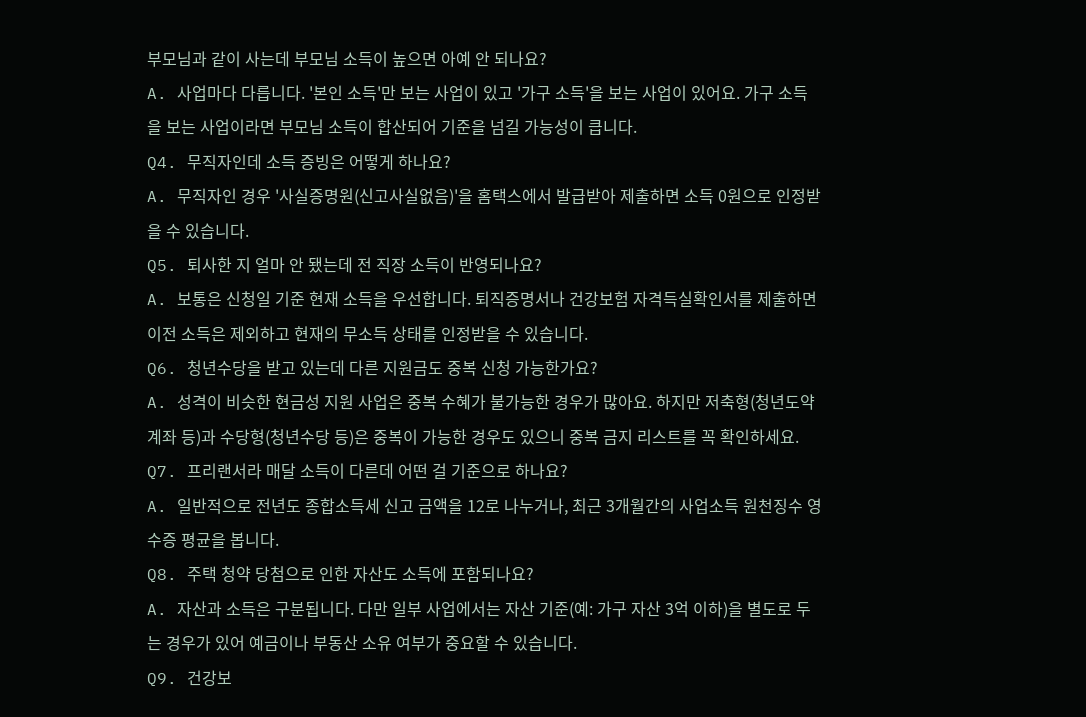부모님과 같이 사는데 부모님 소득이 높으면 아예 안 되나요?
A. 사업마다 다릅니다. '본인 소득'만 보는 사업이 있고 '가구 소득'을 보는 사업이 있어요. 가구 소득을 보는 사업이라면 부모님 소득이 합산되어 기준을 넘길 가능성이 큽니다.
Q4. 무직자인데 소득 증빙은 어떻게 하나요?
A. 무직자인 경우 '사실증명원(신고사실없음)'을 홈택스에서 발급받아 제출하면 소득 0원으로 인정받을 수 있습니다.
Q5. 퇴사한 지 얼마 안 됐는데 전 직장 소득이 반영되나요?
A. 보통은 신청일 기준 현재 소득을 우선합니다. 퇴직증명서나 건강보험 자격득실확인서를 제출하면 이전 소득은 제외하고 현재의 무소득 상태를 인정받을 수 있습니다.
Q6. 청년수당을 받고 있는데 다른 지원금도 중복 신청 가능한가요?
A. 성격이 비슷한 현금성 지원 사업은 중복 수혜가 불가능한 경우가 많아요. 하지만 저축형(청년도약계좌 등)과 수당형(청년수당 등)은 중복이 가능한 경우도 있으니 중복 금지 리스트를 꼭 확인하세요.
Q7. 프리랜서라 매달 소득이 다른데 어떤 걸 기준으로 하나요?
A. 일반적으로 전년도 종합소득세 신고 금액을 12로 나누거나, 최근 3개월간의 사업소득 원천징수 영수증 평균을 봅니다.
Q8. 주택 청약 당첨으로 인한 자산도 소득에 포함되나요?
A. 자산과 소득은 구분됩니다. 다만 일부 사업에서는 자산 기준(예: 가구 자산 3억 이하)을 별도로 두는 경우가 있어 예금이나 부동산 소유 여부가 중요할 수 있습니다.
Q9. 건강보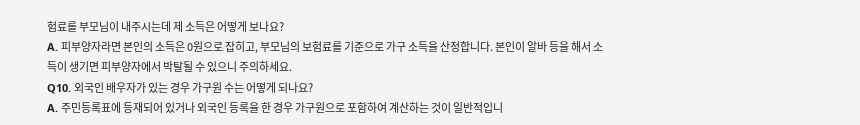험료를 부모님이 내주시는데 제 소득은 어떻게 보나요?
A. 피부양자라면 본인의 소득은 0원으로 잡히고, 부모님의 보험료를 기준으로 가구 소득을 산정합니다. 본인이 알바 등을 해서 소득이 생기면 피부양자에서 박탈될 수 있으니 주의하세요.
Q10. 외국인 배우자가 있는 경우 가구원 수는 어떻게 되나요?
A. 주민등록표에 등재되어 있거나 외국인 등록을 한 경우 가구원으로 포함하여 계산하는 것이 일반적입니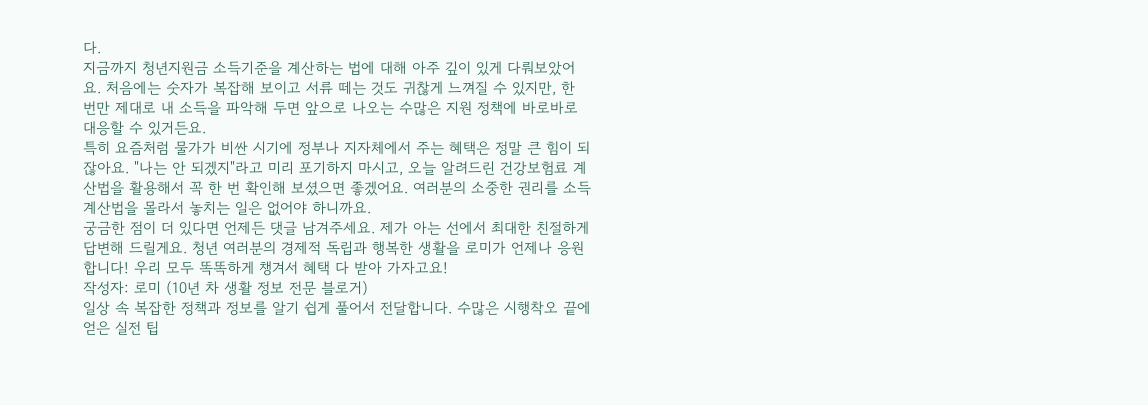다.
지금까지 청년지원금 소득기준을 계산하는 법에 대해 아주 깊이 있게 다뤄보았어요. 처음에는 숫자가 복잡해 보이고 서류 떼는 것도 귀찮게 느껴질 수 있지만, 한 번만 제대로 내 소득을 파악해 두면 앞으로 나오는 수많은 지원 정책에 바로바로 대응할 수 있거든요.
특히 요즘처럼 물가가 비싼 시기에 정부나 지자체에서 주는 혜택은 정말 큰 힘이 되잖아요. "나는 안 되겠지"라고 미리 포기하지 마시고, 오늘 알려드린 건강보험료 계산법을 활용해서 꼭 한 번 확인해 보셨으면 좋겠어요. 여러분의 소중한 권리를 소득 계산법을 몰라서 놓치는 일은 없어야 하니까요.
궁금한 점이 더 있다면 언제든 댓글 남겨주세요. 제가 아는 선에서 최대한 친절하게 답변해 드릴게요. 청년 여러분의 경제적 독립과 행복한 생활을 로미가 언제나 응원합니다! 우리 모두 똑똑하게 챙겨서 혜택 다 받아 가자고요!
작성자: 로미 (10년 차 생활 정보 전문 블로거)
일상 속 복잡한 정책과 정보를 알기 쉽게 풀어서 전달합니다. 수많은 시행착오 끝에 얻은 실전 팁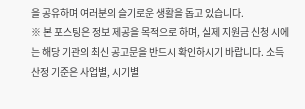을 공유하며 여러분의 슬기로운 생활을 돕고 있습니다.
※ 본 포스팅은 정보 제공을 목적으로 하며, 실제 지원금 신청 시에는 해당 기관의 최신 공고문을 반드시 확인하시기 바랍니다. 소득 산정 기준은 사업별, 시기별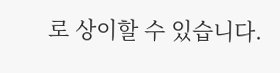로 상이할 수 있습니다.